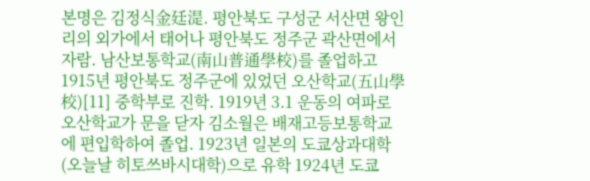본명은 김정식金廷湜. 평안북도 구성군 서산면 왕인리의 외가에서 태어나 평안북도 정주군 곽산면에서 자람. 남산보통학교(南山普通學校)를 졸업하고 1915년 평안북도 정주군에 있었던 오산학교(五山學校)[11] 중학부로 진학. 1919년 3.1 운동의 여파로 오산학교가 문을 닫자 김소월은 배재고등보통학교에 편입학하여 졸업. 1923년 일본의 도쿄상과대학(오늘날 히토쓰바시대학)으로 유학 1924년 도쿄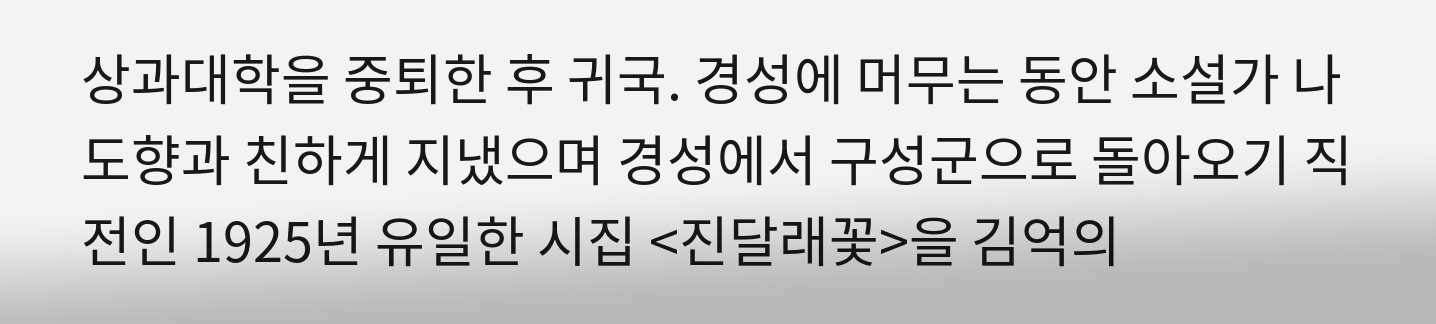상과대학을 중퇴한 후 귀국. 경성에 머무는 동안 소설가 나도향과 친하게 지냈으며 경성에서 구성군으로 돌아오기 직전인 1925년 유일한 시집 <진달래꽃>을 김억의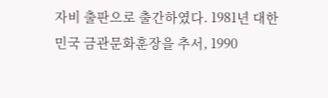자비 출판으로 출간하였다. 1981년 대한민국 금관문화훈장을 추서, 1990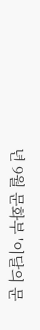년 9월 문화부 '이달의 문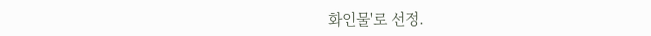화인물'로 선정.